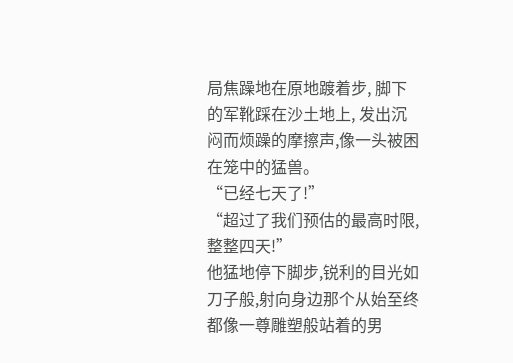局焦躁地在原地踱着步, 脚下的军靴踩在沙土地上, 发出沉闷而烦躁的摩擦声,像一头被困在笼中的猛兽。
“已经七天了!”
“超过了我们预估的最高时限, 整整四天!”
他猛地停下脚步,锐利的目光如刀子般,射向身边那个从始至终都像一尊雕塑般站着的男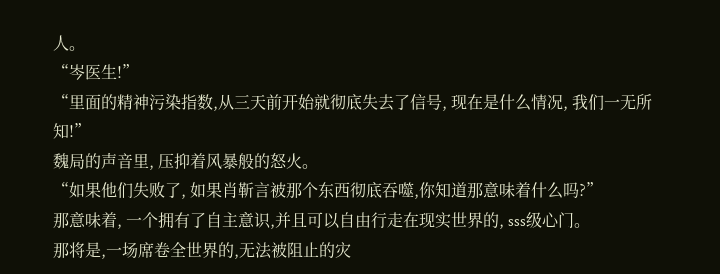人。
“岑医生!”
“里面的精神污染指数,从三天前开始就彻底失去了信号, 现在是什么情况, 我们一无所知!”
魏局的声音里, 压抑着风暴般的怒火。
“如果他们失败了, 如果肖靳言被那个东西彻底吞噬,你知道那意味着什么吗?”
那意味着, 一个拥有了自主意识,并且可以自由行走在现实世界的, sss级心门。
那将是,一场席卷全世界的,无法被阻止的灾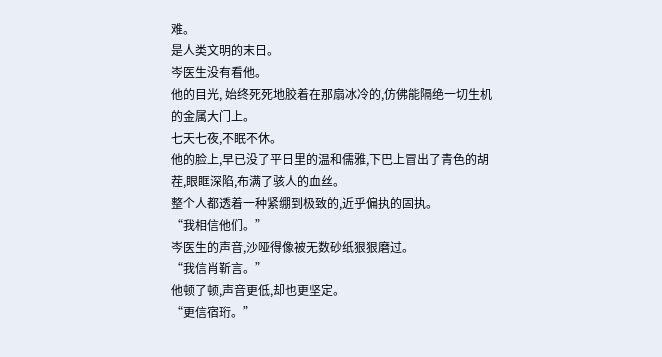难。
是人类文明的末日。
岑医生没有看他。
他的目光, 始终死死地胶着在那扇冰冷的,仿佛能隔绝一切生机的金属大门上。
七天七夜,不眠不休。
他的脸上,早已没了平日里的温和儒雅,下巴上冒出了青色的胡茬,眼眶深陷,布满了骇人的血丝。
整个人都透着一种紧绷到极致的,近乎偏执的固执。
“我相信他们。”
岑医生的声音,沙哑得像被无数砂纸狠狠磨过。
“我信肖靳言。”
他顿了顿,声音更低,却也更坚定。
“更信宿珩。”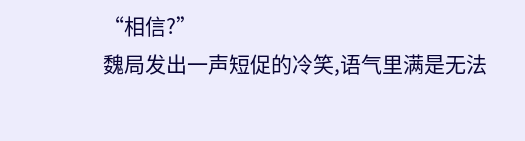“相信?”
魏局发出一声短促的冷笑,语气里满是无法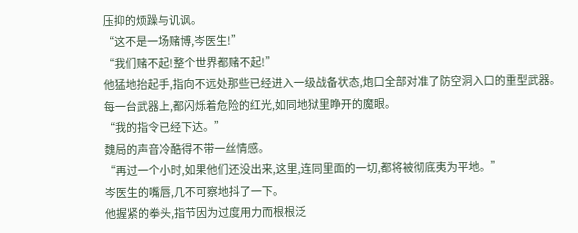压抑的烦躁与讥讽。
“这不是一场赌博,岑医生!”
“我们赌不起!整个世界都赌不起!”
他猛地抬起手,指向不远处那些已经进入一级战备状态,炮口全部对准了防空洞入口的重型武器。
每一台武器上,都闪烁着危险的红光,如同地狱里睁开的魔眼。
“我的指令已经下达。”
魏局的声音冷酷得不带一丝情感。
“再过一个小时,如果他们还没出来,这里,连同里面的一切,都将被彻底夷为平地。”
岑医生的嘴唇,几不可察地抖了一下。
他握紧的拳头,指节因为过度用力而根根泛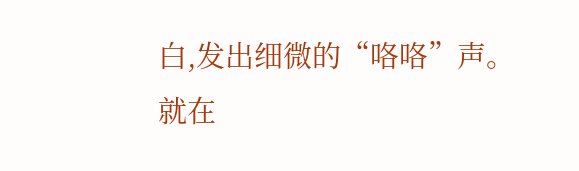白,发出细微的“咯咯”声。
就在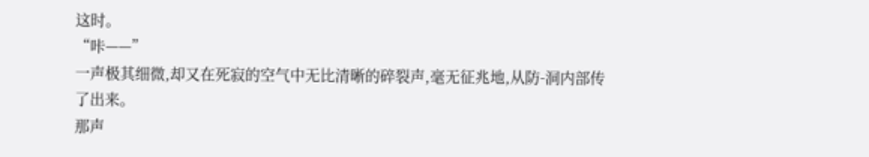这时。
“咔——”
一声极其细微,却又在死寂的空气中无比清晰的碎裂声,毫无征兆地,从防-洞内部传了出来。
那声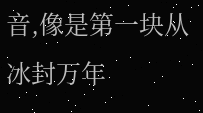音,像是第一块从冰封万年